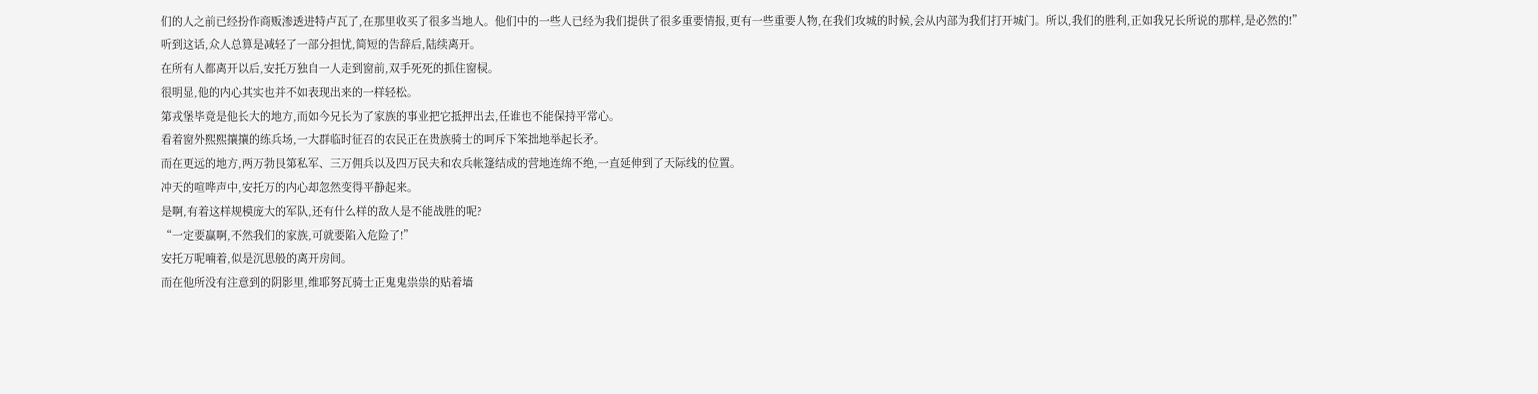们的人之前已经扮作商贩渗透进特卢瓦了,在那里收买了很多当地人。他们中的一些人已经为我们提供了很多重要情报,更有一些重要人物,在我们攻城的时候,会从内部为我们打开城门。所以,我们的胜利,正如我兄长所说的那样,是必然的!”
听到这话,众人总算是减轻了一部分担忧,简短的告辞后,陆续离开。
在所有人都离开以后,安托万独自一人走到窗前,双手死死的抓住窗棂。
很明显,他的内心其实也并不如表现出来的一样轻松。
第戎堡毕竟是他长大的地方,而如今兄长为了家族的事业把它抵押出去,任谁也不能保持平常心。
看着窗外熙熙攘攘的练兵场,一大群临时征召的农民正在贵族骑士的呵斥下笨拙地举起长矛。
而在更远的地方,两万勃艮第私军、三万佣兵以及四万民夫和农兵帐篷结成的营地连绵不绝,一直延伸到了天际线的位置。
冲天的喧哗声中,安托万的内心却忽然变得平静起来。
是啊,有着这样规模庞大的军队,还有什么样的敌人是不能战胜的呢?
“一定要赢啊,不然我们的家族,可就要陷入危险了!”
安托万呢喃着,似是沉思般的离开房间。
而在他所没有注意到的阴影里,维耶努瓦骑士正鬼鬼祟祟的贴着墙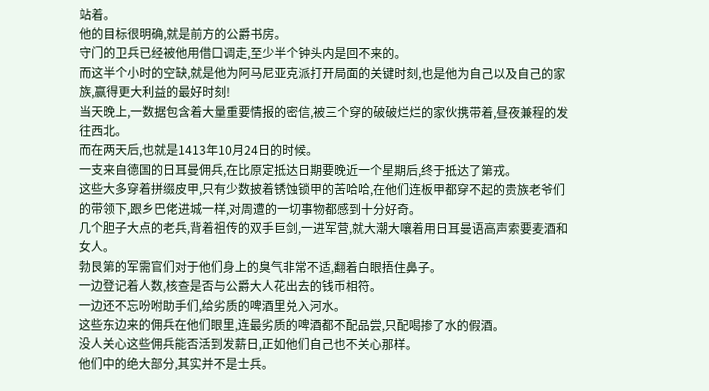站着。
他的目标很明确,就是前方的公爵书房。
守门的卫兵已经被他用借口调走,至少半个钟头内是回不来的。
而这半个小时的空缺,就是他为阿马尼亚克派打开局面的关键时刻,也是他为自己以及自己的家族,赢得更大利益的最好时刻!
当天晚上,一数据包含着大量重要情报的密信,被三个穿的破破烂烂的家伙携带着,昼夜兼程的发往西北。
而在两天后,也就是1413年10月24日的时候。
一支来自德国的日耳曼佣兵,在比原定抵达日期要晚近一个星期后,终于抵达了第戎。
这些大多穿着拼缀皮甲,只有少数披着锈蚀锁甲的苦哈哈,在他们连板甲都穿不起的贵族老爷们的带领下,跟乡巴佬进城一样,对周遭的一切事物都感到十分好奇。
几个胆子大点的老兵,背着祖传的双手巨剑,一进军营,就大潮大嚷着用日耳曼语高声索要麦酒和女人。
勃艮第的军需官们对于他们身上的臭气非常不适,翻着白眼捂住鼻子。
一边登记着人数,核查是否与公爵大人花出去的钱币相符。
一边还不忘吩咐助手们,给劣质的啤酒里兑入河水。
这些东边来的佣兵在他们眼里,连最劣质的啤酒都不配品尝,只配喝掺了水的假酒。
没人关心这些佣兵能否活到发薪日,正如他们自己也不关心那样。
他们中的绝大部分,其实并不是士兵。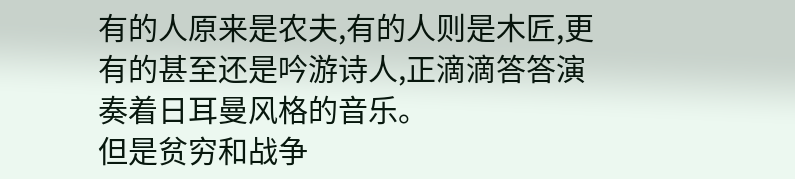有的人原来是农夫,有的人则是木匠,更有的甚至还是吟游诗人,正滴滴答答演奏着日耳曼风格的音乐。
但是贫穷和战争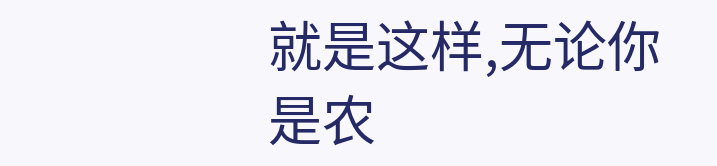就是这样,无论你是农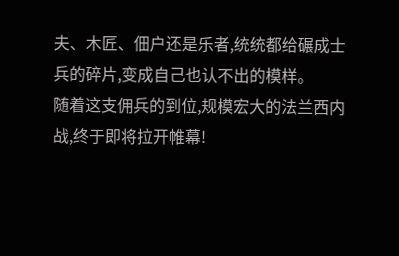夫、木匠、佃户还是乐者,统统都给碾成士兵的碎片,变成自己也认不出的模样。
随着这支佣兵的到位,规模宏大的法兰西内战,终于即将拉开帷幕!